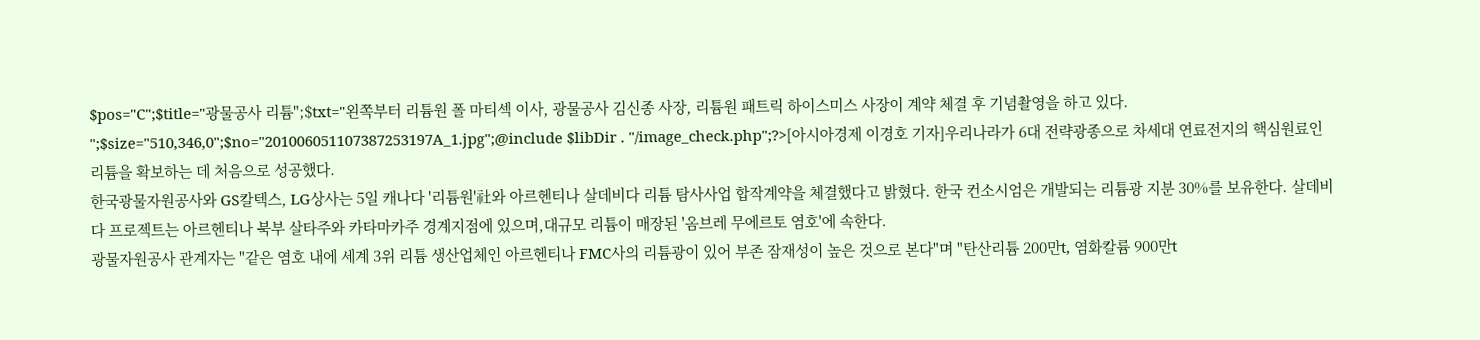$pos="C";$title="광물공사 리튬";$txt="왼쪽부터 리튬원 폴 마티섹 이사, 광물공사 김신종 사장, 리튬원 패트릭 하이스미스 사장이 계약 체결 후 기념촬영을 하고 있다.
";$size="510,346,0";$no="201006051107387253197A_1.jpg";@include $libDir . "/image_check.php";?>[아시아경제 이경호 기자]우리나라가 6대 전략광종으로 차세대 연료전지의 핵심원료인 리튬을 확보하는 데 처음으로 성공했다.
한국광물자원공사와 GS칼텍스, LG상사는 5일 캐나다 '리튬원'社와 아르헨티나 살데비다 리튬 탐사사업 합작계약을 체결했다고 밝혔다. 한국 컨소시엄은 개발되는 리튬광 지분 30%를 보유한다. 살데비다 프로젝트는 아르헨티나 북부 살타주와 카타마카주 경계지점에 있으며,대규모 리튬이 매장된 '옴브레 무에르토 염호'에 속한다.
광물자원공사 관계자는 "같은 염호 내에 세계 3위 리튬 생산업체인 아르헨티나 FMC사의 리튬광이 있어 부존 잠재성이 높은 것으로 본다"며 "탄산리튬 200만t, 염화칼륨 900만t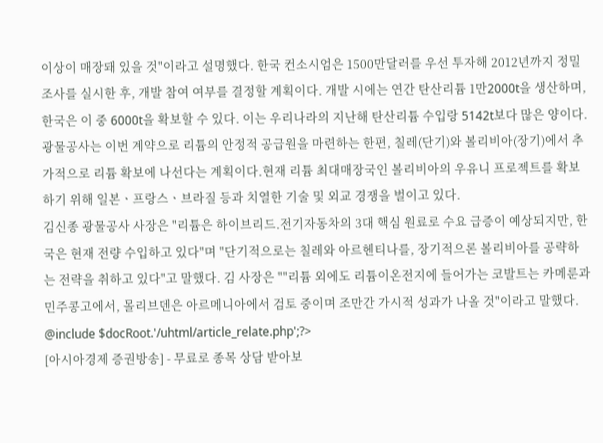이상이 매장돼 있을 것"이라고 설명했다. 한국 컨소시엄은 1500만달러를 우선 투자해 2012년까지 정밀조사를 실시한 후, 개발 참여 여부를 결정할 계획이다. 개발 시에는 연간 탄산리튬 1만2000t을 생산하며, 한국은 이 중 6000t을 확보할 수 있다. 이는 우리나라의 지난해 탄산리튬 수입랑 5142t보다 많은 양이다.
광물공사는 이번 계약으로 리튬의 안정적 공급원을 마련하는 한편, 칠레(단기)와 볼리비아(장기)에서 추가적으로 리튬 확보에 나선다는 계획이다.현재 리튬 최대매장국인 볼리비아의 우유니 프로젝트를 확보하기 위해 일본ㆍ프랑스ㆍ브라질 등과 치열한 기술 및 외교 경쟁을 벌이고 있다.
김신종 광물공사 사장은 "리튬은 하이브리드.전기자동차의 3대 핵심 원료로 수요 급증이 예상되지만, 한국은 현재 전량 수입하고 있다"며 "단기적으로는 칠레와 아르헨티나를, 장기적으론 볼리비아를 공략하는 전략을 취하고 있다"고 말했다. 김 사장은 ""리튬 외에도 리튬이온전지에 들어가는 코발트는 카메룬과 민주콩고에서, 몰리브덴은 아르메니아에서 검토 중이며 조만간 가시적 성과가 나올 것"이라고 말했다.
@include $docRoot.'/uhtml/article_relate.php';?>
[아시아경제 증권방송] - 무료로 종목 상담 받아보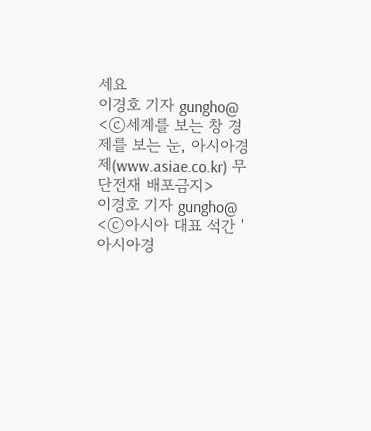세요
이경호 기자 gungho@
<ⓒ세계를 보는 창 경제를 보는 눈, 아시아경제(www.asiae.co.kr) 무단전재 배포금지>
이경호 기자 gungho@
<ⓒ아시아 대표 석간 '아시아경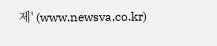제' (www.newsva.co.kr)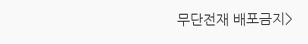무단전재 배포금지>